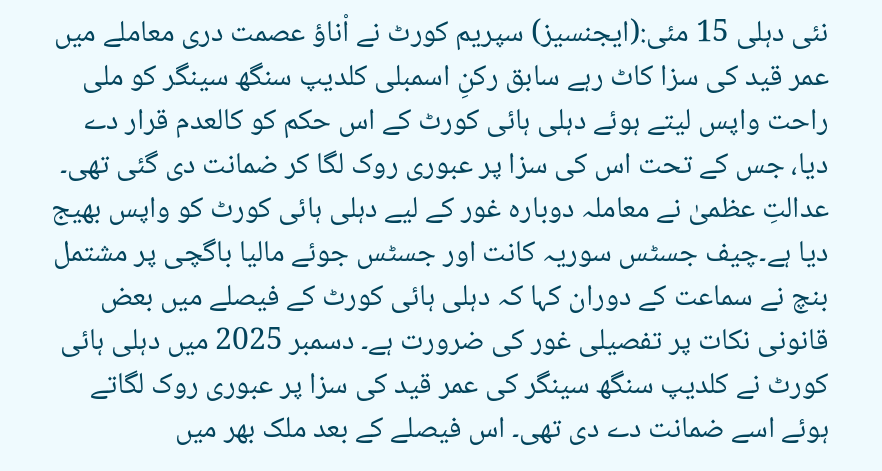نئی دہلی 15 مئی:(ایجنسیز) سپریم کورٹ نے اْناؤ عصمت دری معاملے میں عمر قید کی سزا کاٹ رہے سابق رکنِ اسمبلی کلدیپ سنگھ سینگر کو ملی راحت واپس لیتے ہوئے دہلی ہائی کورٹ کے اس حکم کو کالعدم قرار دے دیا، جس کے تحت اس کی سزا پر عبوری روک لگا کر ضمانت دی گئی تھی۔ عدالتِ عظمیٰ نے معاملہ دوبارہ غور کے لیے دہلی ہائی کورٹ کو واپس بھیج دیا ہے۔چیف جسٹس سوریہ کانت اور جسٹس جوئے مالیا باگچی پر مشتمل بنچ نے سماعت کے دوران کہا کہ دہلی ہائی کورٹ کے فیصلے میں بعض قانونی نکات پر تفصیلی غور کی ضرورت ہے۔ دسمبر 2025 میں دہلی ہائی کورٹ نے کلدیپ سنگھ سینگر کی عمر قید کی سزا پر عبوری روک لگاتے ہوئے اسے ضمانت دے دی تھی۔ اس فیصلے کے بعد ملک بھر میں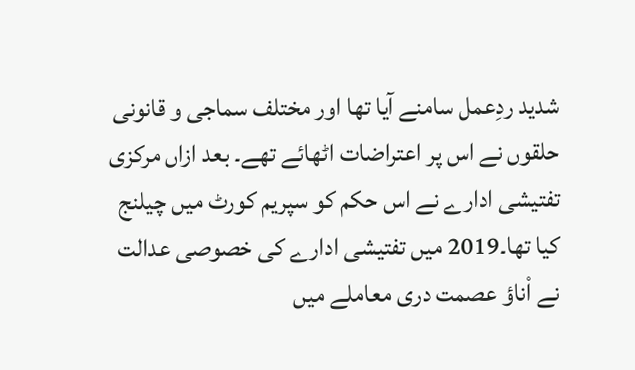شدید ردِعمل سامنے آیا تھا اور مختلف سماجی و قانونی حلقوں نے اس پر اعتراضات اٹھائے تھے۔ بعد ازاں مرکزی تفتیشی ادارے نے اس حکم کو سپریم کورٹ میں چیلنج کیا تھا۔2019 میں تفتیشی ادارے کی خصوصی عدالت نے اْناؤ عصمت دری معاملے میں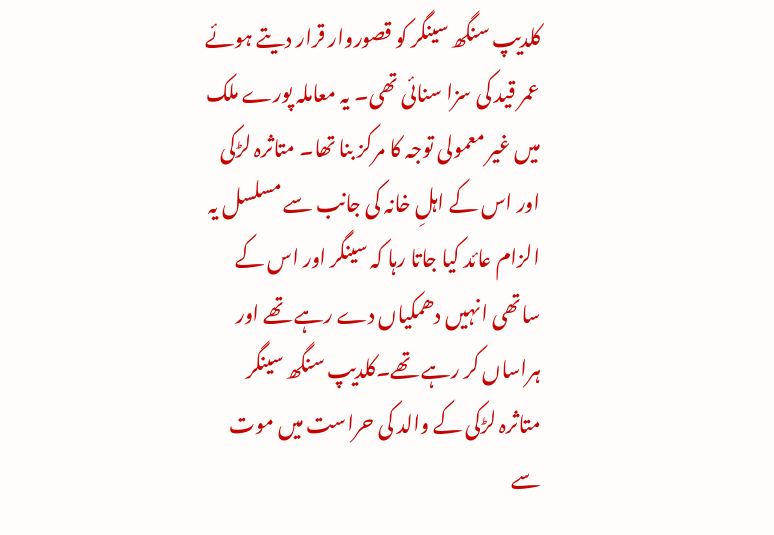کلدیپ سنگھ سینگر کو قصوروار قرار دیتے ہوئے عمر قید کی سزا سنائی تھی۔ یہ معاملہ پورے ملک میں غیر معمولی توجہ کا مرکز بنا تھا۔ متاثرہ لڑکی اور اس کے اہلِ خانہ کی جانب سے مسلسل یہ الزام عائد کیا جاتا رہا کہ سینگر اور اس کے ساتھی انہیں دھمکیاں دے رہے تھے اور ہراساں کر رہے تھے۔کلدیپ سنگھ سینگر متاثرہ لڑکی کے والد کی حراست میں موت سے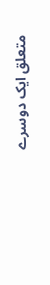متعلق ایک دوسرے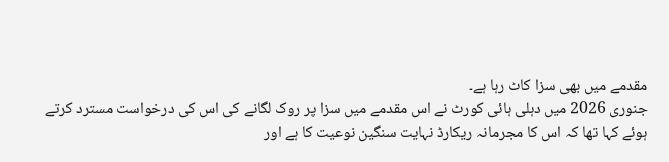مقدمے میں بھی سزا کاٹ رہا ہے۔
جنوری 2026 میں دہلی ہائی کورٹ نے اس مقدمے میں سزا پر روک لگانے کی اس کی درخواست مسترد کرتے ہوئے کہا تھا کہ اس کا مجرمانہ ریکارڈ نہایت سنگین نوعیت کا ہے اور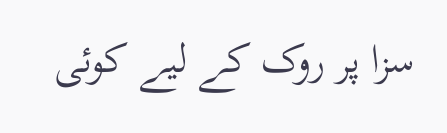سزا پر روک کے لیے کوئی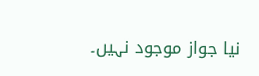نیا جواز موجود نہیں۔